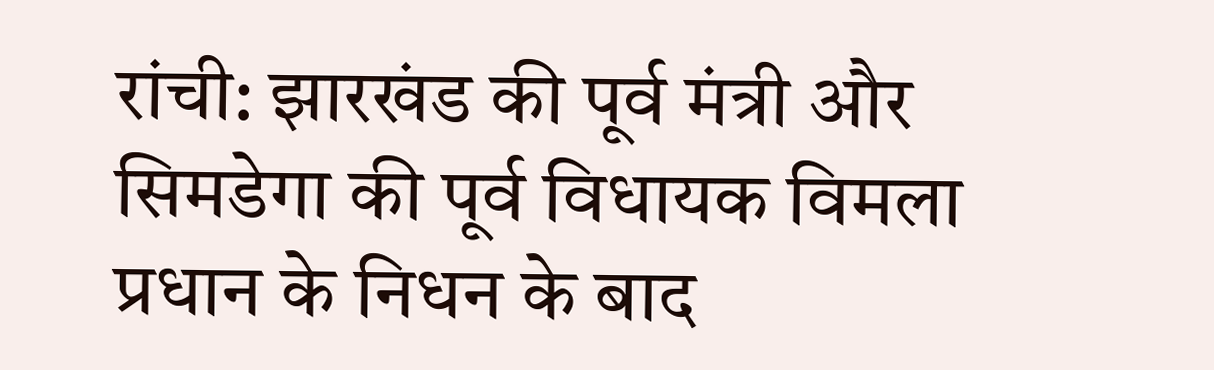रांची: झारखंड की पूर्व मंत्री और सिमडेगा की पूर्व विधायक विमला प्रधान के निधन के बाद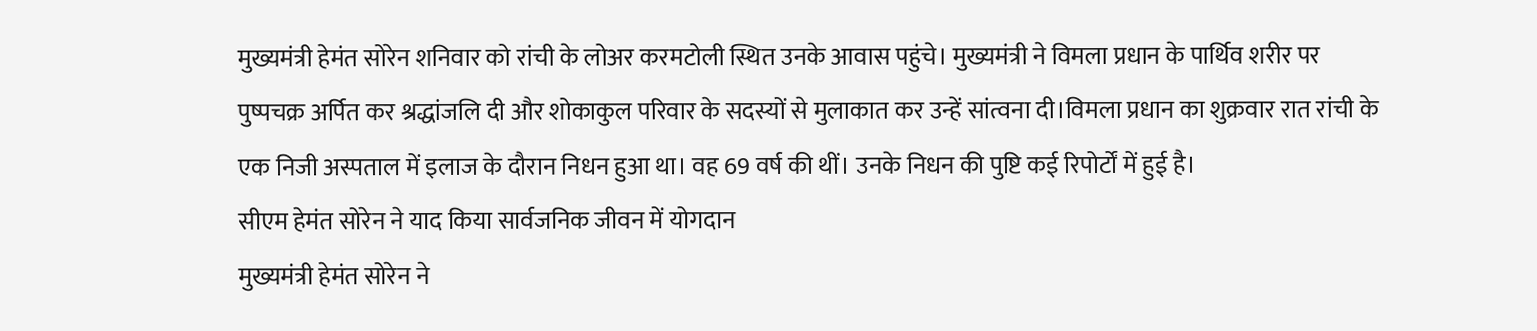मुख्यमंत्री हेमंत सोरेन शनिवार को रांची के लोअर करमटोली स्थित उनके आवास पहुंचे। मुख्यमंत्री ने विमला प्रधान के पार्थिव शरीर पर पुष्पचक्र अर्पित कर श्रद्धांजलि दी और शोकाकुल परिवार के सदस्यों से मुलाकात कर उन्हें सांत्वना दी।विमला प्रधान का शुक्रवार रात रांची के एक निजी अस्पताल में इलाज के दौरान निधन हुआ था। वह 69 वर्ष की थीं। उनके निधन की पुष्टि कई रिपोर्टों में हुई है।
सीएम हेमंत सोरेन ने याद किया सार्वजनिक जीवन में योगदान
मुख्यमंत्री हेमंत सोरेन ने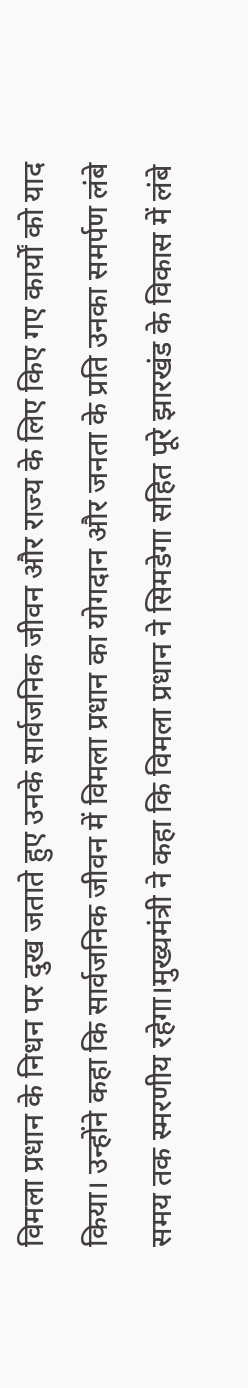विमला प्रधान के निधन पर दुख जताते हुए उनके सार्वजनिक जीवन और राज्य के लिए किए गए कार्यों को याद किया। उन्होंने कहा कि सार्वजनिक जीवन में विमला प्रधान का योगदान और जनता के प्रति उनका समर्पण लंबे समय तक स्मरणीय रहेगा।मुख्यमंत्री ने कहा कि विमला प्रधान ने सिमडेगा सहित पूरे झारखंड के विकास में लंबे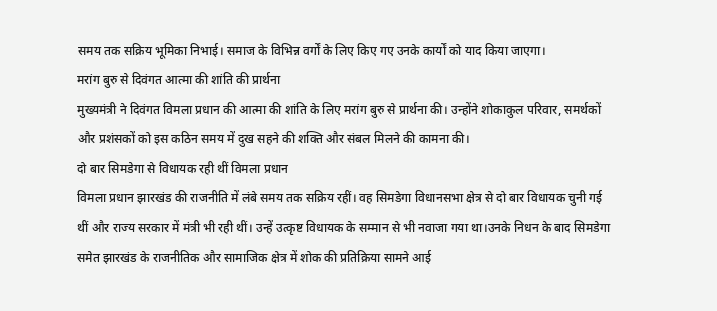समय तक सक्रिय भूमिका निभाई। समाज के विभिन्न वर्गों के लिए किए गए उनके कार्यों को याद किया जाएगा।
मरांग बुरु से दिवंगत आत्मा की शांति की प्रार्थना
मुख्यमंत्री ने दिवंगत विमला प्रधान की आत्मा की शांति के लिए मरांग बुरु से प्रार्थना की। उन्होंने शोकाकुल परिवार, समर्थकों और प्रशंसकों को इस कठिन समय में दुख सहने की शक्ति और संबल मिलने की कामना की।
दो बार सिमडेगा से विधायक रही थीं विमला प्रधान
विमला प्रधान झारखंड की राजनीति में लंबे समय तक सक्रिय रहीं। वह सिमडेगा विधानसभा क्षेत्र से दो बार विधायक चुनी गई थीं और राज्य सरकार में मंत्री भी रही थीं। उन्हें उत्कृष्ट विधायक के सम्मान से भी नवाजा गया था।उनके निधन के बाद सिमडेगा समेत झारखंड के राजनीतिक और सामाजिक क्षेत्र में शोक की प्रतिक्रिया सामने आई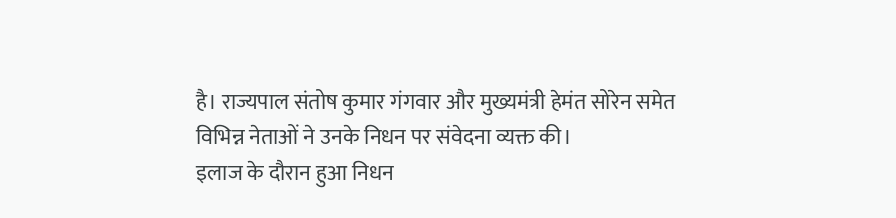है। राज्यपाल संतोष कुमार गंगवार और मुख्यमंत्री हेमंत सोरेन समेत विभिन्न नेताओं ने उनके निधन पर संवेदना व्यक्त की।
इलाज के दौरान हुआ निधन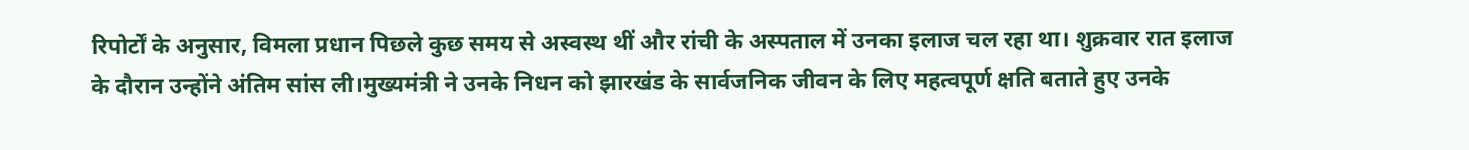रिपोर्टों के अनुसार, विमला प्रधान पिछले कुछ समय से अस्वस्थ थीं और रांची के अस्पताल में उनका इलाज चल रहा था। शुक्रवार रात इलाज के दौरान उन्होंने अंतिम सांस ली।मुख्यमंत्री ने उनके निधन को झारखंड के सार्वजनिक जीवन के लिए महत्वपूर्ण क्षति बताते हुए उनके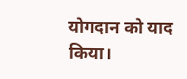योगदान को याद किया।